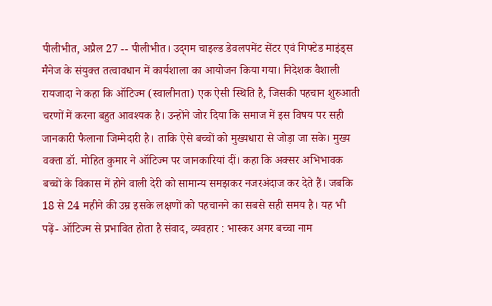पीलीभीत, अप्रैल 27 -- पीलीभीत। उद्‌गम चाइल्ड डेवलपमेंट सेंटर एवं गिफ्टेड माइंड्स मैनेज के संयुक्त तत्वावधान में कार्यशाला का आयोजन किया गया। निदेशक वैशाली रायजादा ने कहा कि ऑटिज्म (स्वालीनता) एक ऐसी स्थिति है, जिसकी पहचान शुरुआती चरणों में करना बहुत आवश्यक है। उन्होंने जोर दिया कि समाज में इस विषय पर सही जानकारी फैलाना जिम्मेदारी है। ताकि ऐसे बच्चों को मुख्यधारा से जोड़ा जा सके। मुख्य वक्ता डॉ. मोहित कुमार ने ऑटिज्म पर जानकारियां दीं। कहा कि अक्सर अभिभावक बच्चों के विकास में होने वाली देरी को सामान्य समझकर नजरअंदाज कर देते हैं। जबकि 18 से 24 महीने की उम्र इसके लक्षणों को पहचानने का सबसे सही समय है। यह भी पढ़ें- ऑटिज्म से प्रभावित होता है संवाद, व्यवहार : भास्कर अगर बच्चा नाम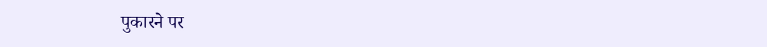पुकारने पर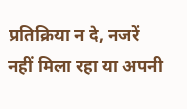प्रतिक्रिया न दे, नजरें नहीं मिला रहा या अपनी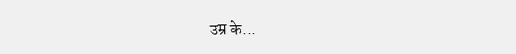उम्र के...